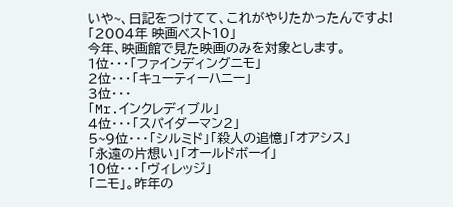いや~、日記をつけてて、これがやりたかったんですよ!
「2004年 映画ベスト10」
今年、映画館で見た映画のみを対象とします。
1位・・・「ファインディングニモ」
2位・・・「キューティーハニー」
3位・・・
「Mr.インクレディブル」
4位・・・「スパイダーマン2」
5~9位・・・「シルミド」「殺人の追憶」「オアシス」
「永遠の片想い」「オールドボーイ」
10位・・・「ヴィレッジ」
「ニモ」。昨年の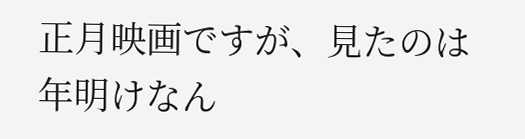正月映画ですが、見たのは年明けなん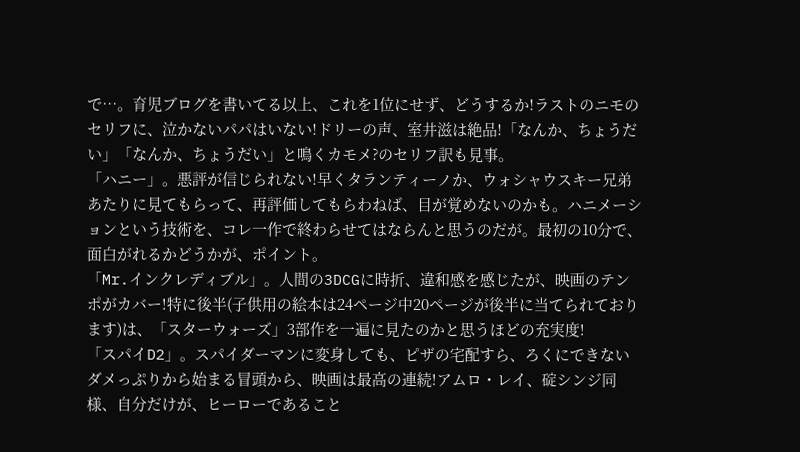で…。育児ブログを書いてる以上、これを1位にせず、どうするか!ラストのニモのセリフに、泣かないパパはいない!ドリーの声、室井滋は絶品!「なんか、ちょうだい」「なんか、ちょうだい」と鳴くカモメ?のセリフ訳も見事。
「ハニー」。悪評が信じられない!早くタランティーノか、ウォシャウスキー兄弟あたりに見てもらって、再評価してもらわねば、目が覚めないのかも。ハニメーションという技術を、コレ一作で終わらせてはならんと思うのだが。最初の10分で、面白がれるかどうかが、ポイント。
「Mr.インクレディブル」。人間の3DCGに時折、違和感を感じたが、映画のテンポがカバー!特に後半(子供用の絵本は24ページ中20ページが後半に当てられております)は、「スターウォーズ」3部作を一遍に見たのかと思うほどの充実度!
「スパイD2」。スパイダーマンに変身しても、ピザの宅配すら、ろくにできないダメっぷりから始まる冒頭から、映画は最高の連続!アムロ・レイ、碇シンジ同様、自分だけが、ヒーローであること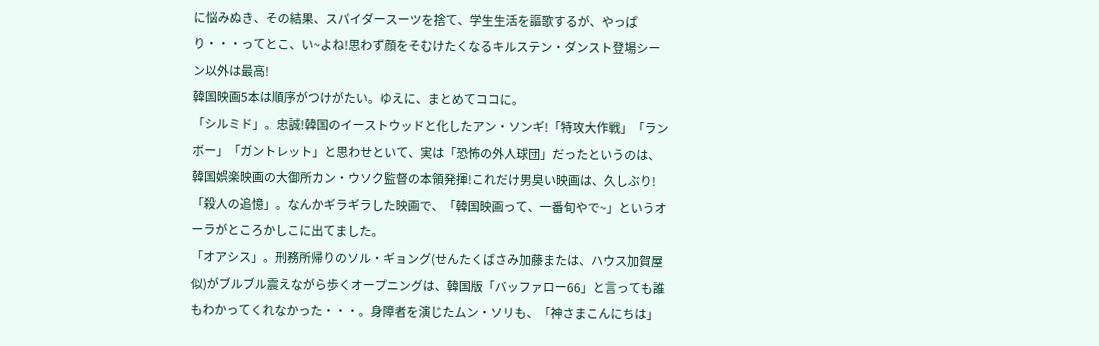に悩みぬき、その結果、スパイダースーツを捨て、学生生活を謳歌するが、やっぱり・・・ってとこ、い~よね!思わず顔をそむけたくなるキルステン・ダンスト登場シーン以外は最高!
韓国映画5本は順序がつけがたい。ゆえに、まとめてココに。
「シルミド」。忠誠!韓国のイーストウッドと化したアン・ソンギ!「特攻大作戦」「ランボー」「ガントレット」と思わせといて、実は「恐怖の外人球団」だったというのは、韓国娯楽映画の大御所カン・ウソク監督の本領発揮!これだけ男臭い映画は、久しぶり!
「殺人の追憶」。なんかギラギラした映画で、「韓国映画って、一番旬やで~」というオーラがところかしこに出てました。
「オアシス」。刑務所帰りのソル・ギョング(せんたくばさみ加藤または、ハウス加賀屋似)がブルブル震えながら歩くオープニングは、韓国版「バッファロー66」と言っても誰もわかってくれなかった・・・。身障者を演じたムン・ソリも、「神さまこんにちは」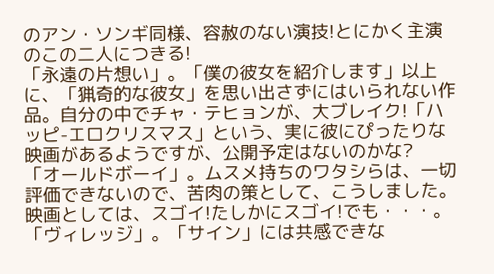のアン・ソンギ同様、容赦のない演技!とにかく主演のこの二人につきる!
「永遠の片想い」。「僕の彼女を紹介します」以上に、「猟奇的な彼女」を思い出さずにはいられない作品。自分の中でチャ・テヒョンが、大ブレイク!「ハッピ-エロクリスマス」という、実に彼にぴったりな映画があるようですが、公開予定はないのかな?
「オールドボーイ」。ムスメ持ちのワタシらは、一切評価できないので、苦肉の策として、こうしました。映画としては、スゴイ!たしかにスゴイ!でも・・・。
「ヴィレッジ」。「サイン」には共感できな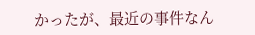かったが、最近の事件なん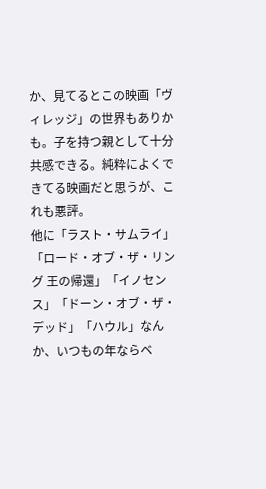か、見てるとこの映画「ヴィレッジ」の世界もありかも。子を持つ親として十分共感できる。純粋によくできてる映画だと思うが、これも悪評。
他に「ラスト・サムライ」「ロード・オブ・ザ・リング 王の帰還」「イノセンス」「ドーン・オブ・ザ・デッド」「ハウル」なんか、いつもの年ならベ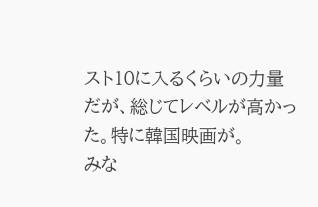スト10に入るくらいの力量だが、総じてレベルが高かった。特に韓国映画が。
みな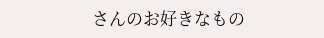さんのお好きなもの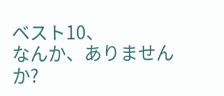ベスト10、
なんか、ありませんか?